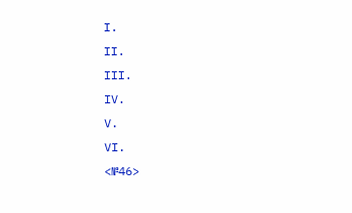I.
II.
III.
IV.
V.
VI.
<№46>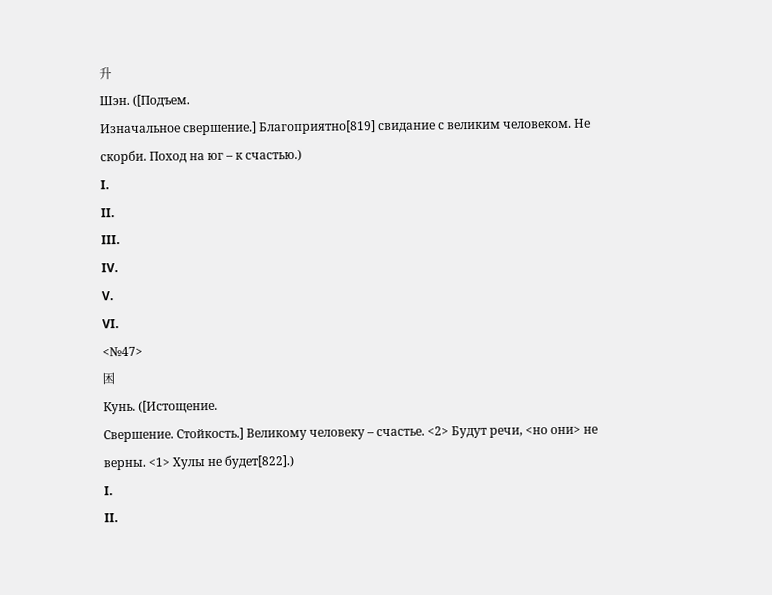升
Шэн. ([Подъем.
Изначальное свершение.] Благоприятно[819] свидание с великим человеком. Не скорби. Поход на юг – к счастью.)
I.
II.
III.
IV.
V.
VI.
<№47>
困
Кунь. ([Истощение.
Свершение. Стойкость.] Великому человеку – счастье. <2> Будут речи, <но они> не верны. <1> Хулы не будет[822].)
I.
II.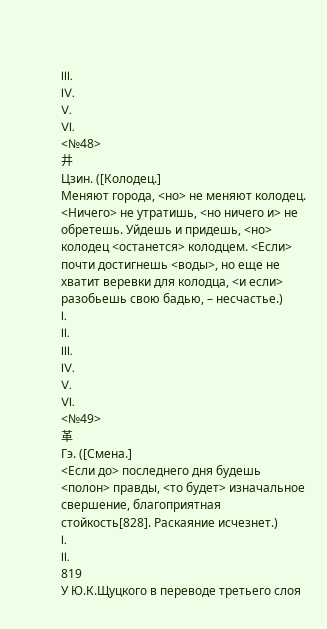III.
IV.
V.
VI.
<№48>
井
Цзин. ([Колодец.]
Меняют города, <но> не меняют колодец. <Ничего> не утратишь, <но ничего и> не обретешь. Уйдешь и придешь, <но> колодец <останется> колодцем. <Если> почти достигнешь <воды>, но еще не хватит веревки для колодца, <и если> разобьешь свою бадью, – несчастье.)
I.
II.
III.
IV.
V.
VI.
<№49>
革
Гэ. ([Смена.]
<Если до> последнего дня будешь <полон> правды, <то будет> изначальное свершение, благоприятная стойкость[828]. Раскаяние исчезнет.)
I.
II.
819
У Ю.К.Щуцкого в переводе третьего слоя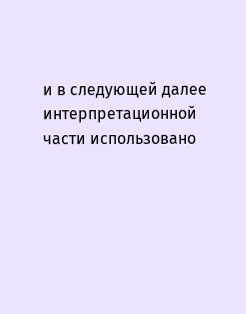и в следующей далее интерпретационной части использовано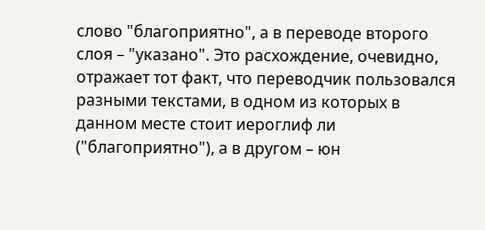слово "благоприятно", а в переводе второго слоя – "указано". Это расхождение, очевидно, отражает тот факт, что переводчик пользовался разными текстами, в одном из которых в данном месте стоит иероглиф ли ("благоприятно"), а в другом – юн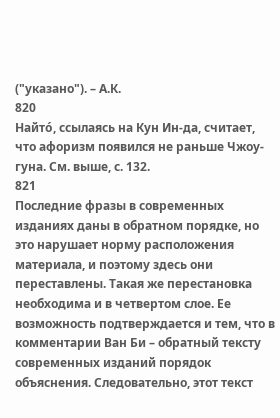("указано"). – А.К.
820
Найтó, ссылаясь на Кун Ин-да, считает, что афоризм появился не раньше Чжоу-гуна. См. выше, с. 132.
821
Последние фразы в современных изданиях даны в обратном порядке, но это нарушает норму расположения материала, и поэтому здесь они переставлены. Такая же перестановка необходима и в четвертом слое. Ее возможность подтверждается и тем, что в комментарии Ван Би – обратный тексту современных изданий порядок объяснения. Следовательно, этот текст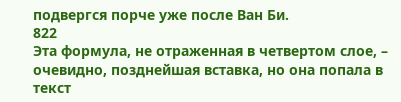подвергся порче уже после Ван Би.
822
Эта формула, не отраженная в четвертом слое, – очевидно, позднейшая вставка, но она попала в текст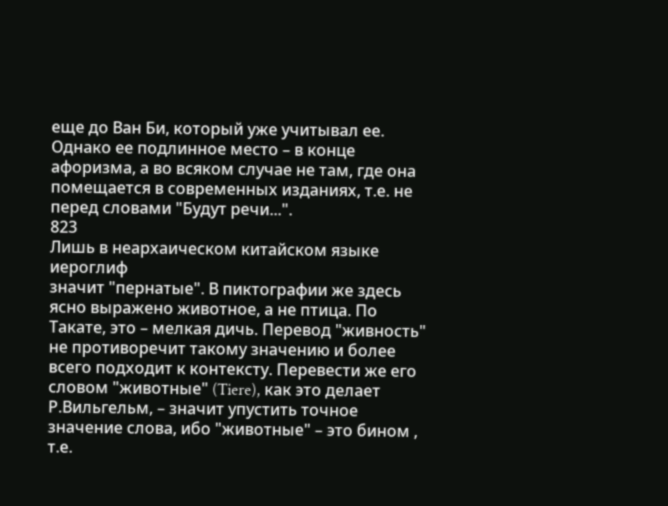еще до Ван Би, который уже учитывал ее. Однако ее подлинное место – в конце афоризма, а во всяком случае не там, где она помещается в современных изданиях, т.е. не перед словами "Будут речи...".
823
Лишь в неархаическом китайском языке иероглиф
значит "пернатые". В пиктографии же здесь ясно выражено животное, а не птица. По Такате, это – мелкая дичь. Перевод "живность" не противоречит такому значению и более всего подходит к контексту. Перевести же его словом "животные" (Tiere), как это делает Р.Вильгельм, – значит упустить точное значение слова, ибо "животные" – это бином , т.е.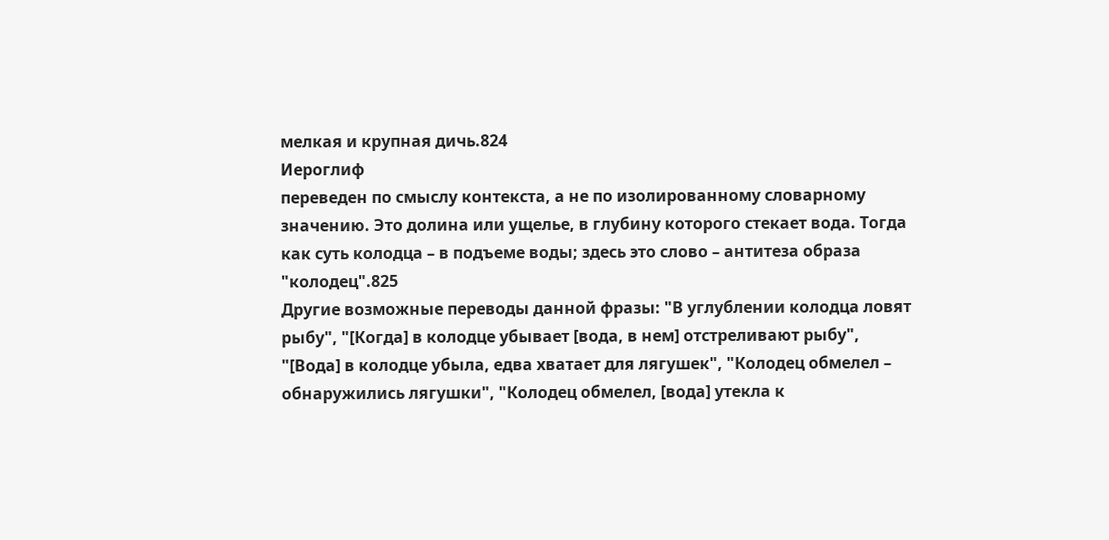мелкая и крупная дичь.824
Иероглиф
переведен по смыслу контекста, а не по изолированному словарному значению. Это долина или ущелье, в глубину которого стекает вода. Тогда как суть колодца – в подъеме воды; здесь это слово – антитеза образа "колодец".825
Другие возможные переводы данной фразы: "В углублении колодца ловят рыбу", "[Когда] в колодце убывает [вода, в нем] отстреливают рыбу", "[Вода] в колодце убыла, едва хватает для лягушек", "Колодец обмелел – обнаружились лягушки", "Колодец обмелел, [вода] утекла к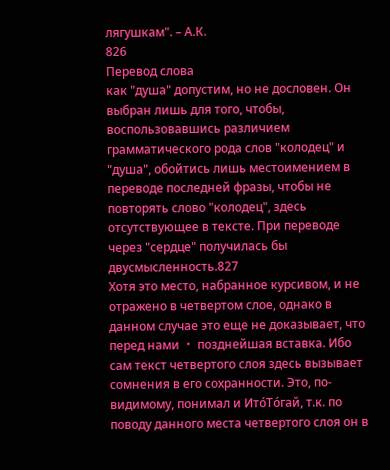лягушкам". – А.К.
826
Перевод слова
как "душа" допустим, но не дословен. Он выбран лишь для того, чтобы, воспользовавшись различием грамматического рода слов "колодец" и "душа", обойтись лишь местоимением в переводе последней фразы, чтобы не повторять слово "колодец", здесь отсутствующее в тексте. При переводе через "сердце" получилась бы двусмысленность.827
Хотя это место, набранное курсивом, и не отражено в четвертом слое, однако в данном случае это еще не доказывает, что перед нами ・ позднейшая вставка. Ибо сам текст четвертого слоя здесь вызывает сомнения в его сохранности. Это, по-видимому, понимал и ИтóТóгай, т.к. по поводу данного места четвертого слоя он в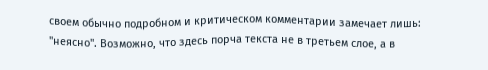своем обычно подробном и критическом комментарии замечает лишь: "неясно". Возможно, что здесь порча текста не в третьем слое, а в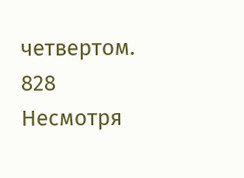четвертом.
828
Несмотря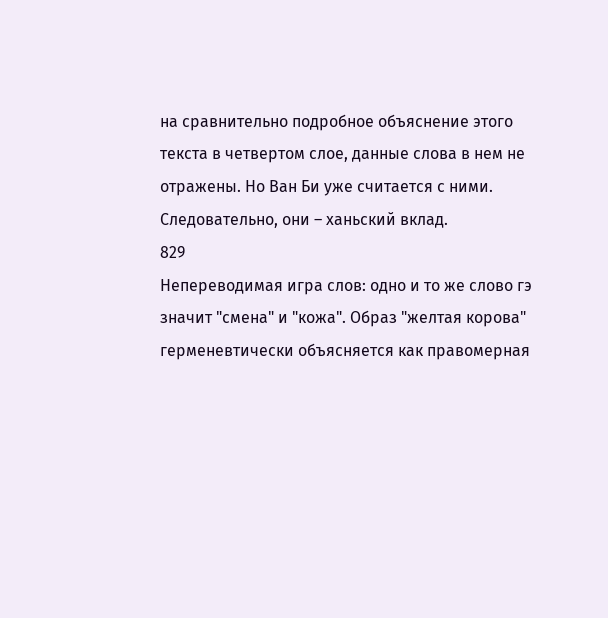на сравнительно подробное объяснение этого текста в четвертом слое, данные слова в нем не отражены. Но Ван Би уже считается с ними. Следовательно, они – ханьский вклад.
829
Непереводимая игра слов: одно и то же слово гэ значит "смена" и "кожа". Образ "желтая корова" герменевтически объясняется как правомерная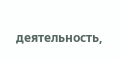деятельность,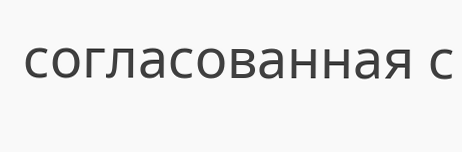согласованная с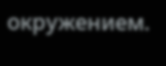окружением.